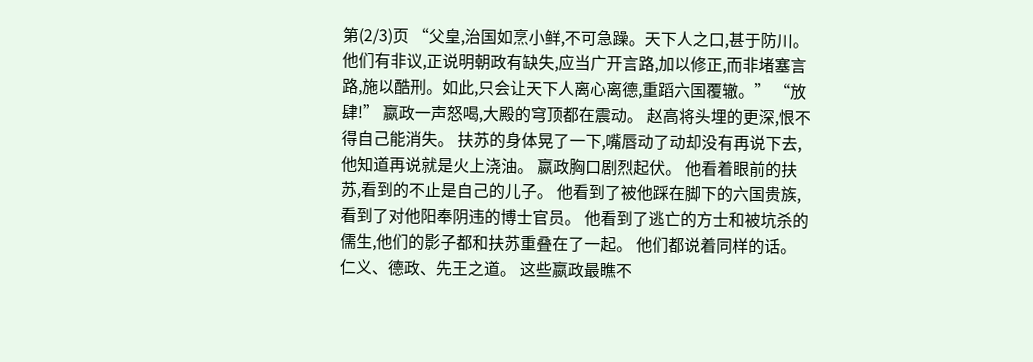第(2/3)页 “父皇,治国如烹小鲜,不可急躁。天下人之口,甚于防川。他们有非议,正说明朝政有缺失,应当广开言路,加以修正,而非堵塞言路,施以酷刑。如此,只会让天下人离心离德,重蹈六国覆辙。” “放肆!” 嬴政一声怒喝,大殿的穹顶都在震动。 赵高将头埋的更深,恨不得自己能消失。 扶苏的身体晃了一下,嘴唇动了动却没有再说下去,他知道再说就是火上浇油。 嬴政胸口剧烈起伏。 他看着眼前的扶苏,看到的不止是自己的儿子。 他看到了被他踩在脚下的六国贵族,看到了对他阳奉阴违的博士官员。 他看到了逃亡的方士和被坑杀的儒生,他们的影子都和扶苏重叠在了一起。 他们都说着同样的话。 仁义、德政、先王之道。 这些嬴政最瞧不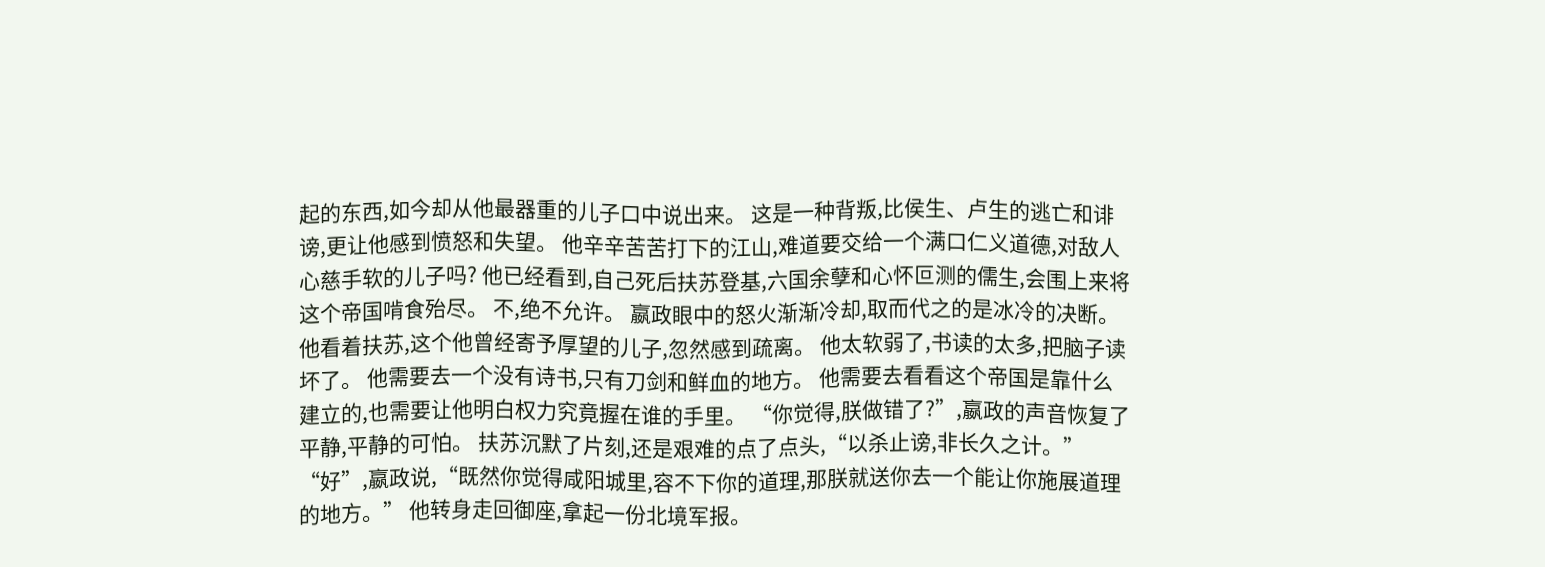起的东西,如今却从他最器重的儿子口中说出来。 这是一种背叛,比侯生、卢生的逃亡和诽谤,更让他感到愤怒和失望。 他辛辛苦苦打下的江山,难道要交给一个满口仁义道德,对敌人心慈手软的儿子吗? 他已经看到,自己死后扶苏登基,六国余孽和心怀叵测的儒生,会围上来将这个帝国啃食殆尽。 不,绝不允许。 嬴政眼中的怒火渐渐冷却,取而代之的是冰冷的决断。 他看着扶苏,这个他曾经寄予厚望的儿子,忽然感到疏离。 他太软弱了,书读的太多,把脑子读坏了。 他需要去一个没有诗书,只有刀剑和鲜血的地方。 他需要去看看这个帝国是靠什么建立的,也需要让他明白权力究竟握在谁的手里。 “你觉得,朕做错了?”,嬴政的声音恢复了平静,平静的可怕。 扶苏沉默了片刻,还是艰难的点了点头,“以杀止谤,非长久之计。” “好”,嬴政说,“既然你觉得咸阳城里,容不下你的道理,那朕就送你去一个能让你施展道理的地方。” 他转身走回御座,拿起一份北境军报。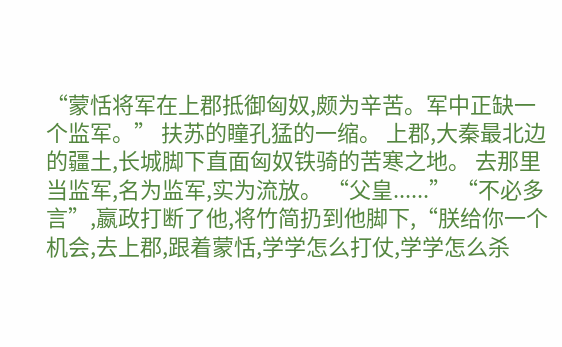“蒙恬将军在上郡抵御匈奴,颇为辛苦。军中正缺一个监军。” 扶苏的瞳孔猛的一缩。 上郡,大秦最北边的疆土,长城脚下直面匈奴铁骑的苦寒之地。 去那里当监军,名为监军,实为流放。 “父皇......” “不必多言”,嬴政打断了他,将竹简扔到他脚下,“朕给你一个机会,去上郡,跟着蒙恬,学学怎么打仗,学学怎么杀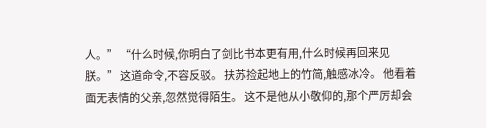人。” “什么时候,你明白了剑比书本更有用,什么时候再回来见朕。” 这道命令,不容反驳。 扶苏捡起地上的竹简,触感冰冷。 他看着面无表情的父亲,忽然觉得陌生。 这不是他从小敬仰的,那个严厉却会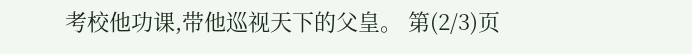考校他功课,带他巡视天下的父皇。 第(2/3)页